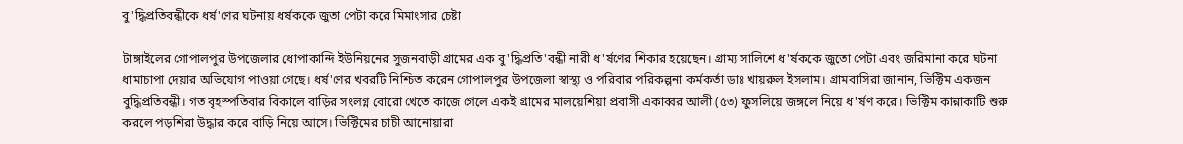বু'দ্ধিপ্রতিবন্ধীকে ধর্ষ'ণের ঘটনায় ধর্ষককে জুতা পেটা করে মিমাংসার চেষ্টা

টাঙ্গাইলের গোপালপুর উপজেলার ধোপাকান্দি ইউনিয়নের সুজনবাড়ী গ্রামের এক বু'দ্ধিপ্রতি'বন্ধী নারী ধ'র্ষণের শিকার হয়েছেন। গ্রাম্য সালিশে ধ'র্ষককে জুতো পেটা এবং জরিমানা করে ঘটনা ধামাচাপা দেয়ার অভিযোগ পাওয়া গেছে। ধর্ষ'ণের খবরটি নিশ্চিত করেন গোপালপুর উপজেলা স্বাস্থ্য ও পরিবার পরিকল্পনা কর্মকর্তা ডাঃ খায়রুল ইসলাম। গ্রামবাসিরা জানান, ভিক্টিম একজন বুদ্ধিপ্রতিবন্ধী। গত বৃহস্পতিবার বিকালে বাড়ির সংলগ্ন বোরো খেতে কাজে গেলে একই গ্রামের মালয়েশিয়া প্রবাসী একাব্বর আলী (৫৩) ফুসলিয়ে জঙ্গলে নিয়ে ধ'র্ষণ করে। ভিক্টিম কান্নাকাটি শুরু করলে পড়শিরা উদ্ধার করে বাড়ি নিয়ে আসে। ভিক্টিমের চাচী আনোয়ারা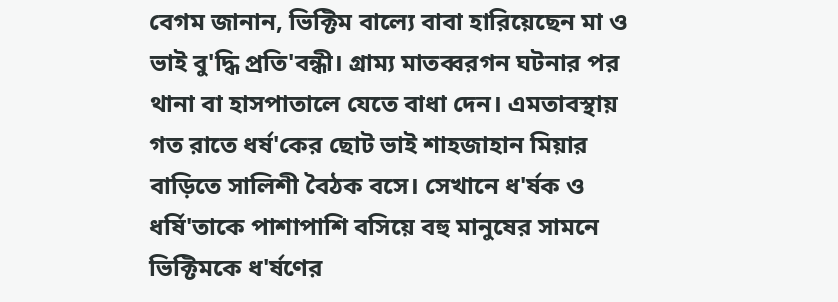বেগম জানান, ভিক্টিম বাল্যে বাবা হারিয়েছেন মা ও ভাই বু'দ্ধি প্রতি'বন্ধী। গ্রাম্য মাতব্বরগন ঘটনার পর থানা বা হাসপাতালে যেতে বাধা দেন। এমতাবস্থায় গত রাতে ধর্ষ'কের ছোট ভাই শাহজাহান মিয়ার বাড়িতে সালিশী বৈঠক বসে। সেখানে ধ'র্ষক ও ধর্ষি'তাকে পাশাপাশি বসিয়ে বহু মানুষের সামনে ভিক্টিমকে ধ'র্ষণের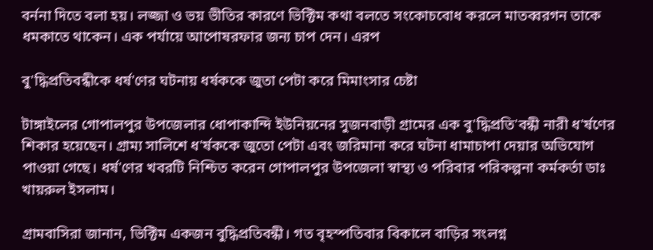বর্ননা দিতে বলা হয়। লজ্জা ও ভয় ভীতির কারণে ভিক্টিম কথা বলতে সংকোচবোধ করলে মাতব্বরগন তাকে ধমকাতে থাকেন। এক পর্যায়ে আপোষরফার জন্য চাপ দেন। এরপ

বু'দ্ধিপ্রতিবন্ধীকে ধর্ষ'ণের ঘটনায় ধর্ষককে জুতা পেটা করে মিমাংসার চেষ্টা

টাঙ্গাইলের গোপালপুর উপজেলার ধোপাকান্দি ইউনিয়নের সুজনবাড়ী গ্রামের এক বু'দ্ধিপ্রতি'বন্ধী নারী ধ'র্ষণের শিকার হয়েছেন। গ্রাম্য সালিশে ধ'র্ষককে জুতো পেটা এবং জরিমানা করে ঘটনা ধামাচাপা দেয়ার অভিযোগ পাওয়া গেছে। ধর্ষ'ণের খবরটি নিশ্চিত করেন গোপালপুর উপজেলা স্বাস্থ্য ও পরিবার পরিকল্পনা কর্মকর্তা ডাঃ খায়রুল ইসলাম।

গ্রামবাসিরা জানান, ভিক্টিম একজন বুদ্ধিপ্রতিবন্ধী। গত বৃহস্পতিবার বিকালে বাড়ির সংলগ্ন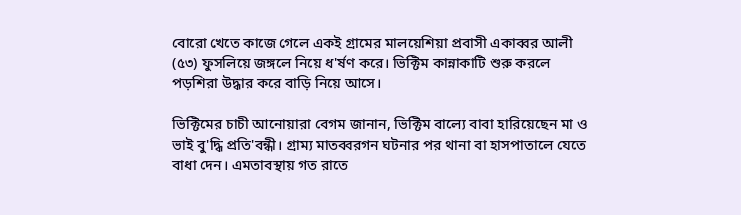বোরো খেতে কাজে গেলে একই গ্রামের মালয়েশিয়া প্রবাসী একাব্বর আলী (৫৩) ফুসলিয়ে জঙ্গলে নিয়ে ধ'র্ষণ করে। ভিক্টিম কান্নাকাটি শুরু করলে পড়শিরা উদ্ধার করে বাড়ি নিয়ে আসে।

ভিক্টিমের চাচী আনোয়ারা বেগম জানান, ভিক্টিম বাল্যে বাবা হারিয়েছেন মা ও ভাই বু'দ্ধি প্রতি'বন্ধী। গ্রাম্য মাতব্বরগন ঘটনার পর থানা বা হাসপাতালে যেতে বাধা দেন। এমতাবস্থায় গত রাতে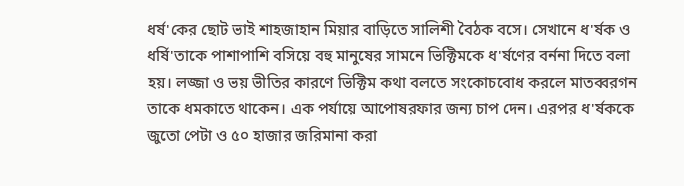ধর্ষ'কের ছোট ভাই শাহজাহান মিয়ার বাড়িতে সালিশী বৈঠক বসে। সেখানে ধ'র্ষক ও ধর্ষি'তাকে পাশাপাশি বসিয়ে বহু মানুষের সামনে ভিক্টিমকে ধ'র্ষণের বর্ননা দিতে বলা হয়। লজ্জা ও ভয় ভীতির কারণে ভিক্টিম কথা বলতে সংকোচবোধ করলে মাতব্বরগন তাকে ধমকাতে থাকেন। এক পর্যায়ে আপোষরফার জন্য চাপ দেন। এরপর ধ'র্ষককে জুতো পেটা ও ৫০ হাজার জরিমানা করা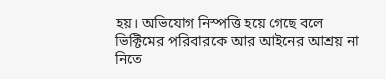হয়। অভিযোগ নিস্পত্তি হয়ে গেছে বলে ভিক্টিমের পরিবারকে আর আইনের আশ্রয় না নিতে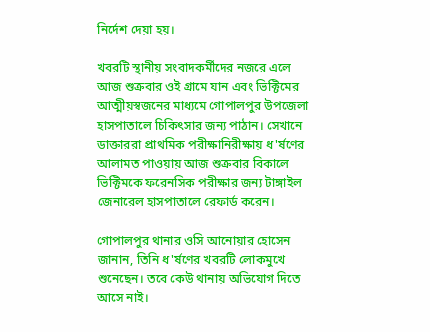নির্দেশ দেয়া হয়।

খবরটি স্থানীয় সংবাদকর্মীদের নজরে এলে আজ শুক্রবার ওই গ্রামে যান এবং ভিক্টিমের আত্মীয়স্বজনের মাধ্যমে গোপালপুর উপজেলা হাসপাতালে চিকিৎসার জন্য পাঠান। সেখানে ডাক্তাররা প্রাথমিক পরীক্ষানিরীক্ষায় ধ'র্ষণের আলামত পাওয়ায় আজ শুক্রবার বিকালে ভিক্টিমকে ফরেনসিক পরীক্ষার জন্য টাঙ্গাইল জেনারেল হাসপাতালে রেফার্ড করেন।

গোপালপুর থানার ওসি আনোয়ার হোসেন জানান, তিনি ধ'র্ষণের খবরটি লোকমুখে শুনেছেন। তবে কেউ থানায় অভিযোগ দিতে আসে নাই।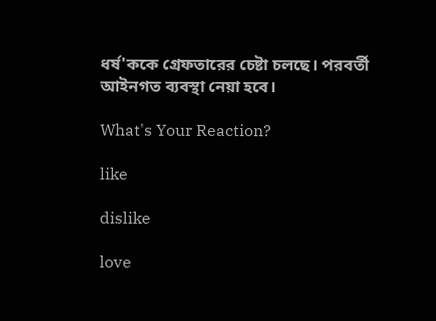ধর্ষ'ককে গ্রেফতারের চেষ্টা চলছে। পরবর্তী আইনগত ব্যবস্থা নেয়া হবে।

What's Your Reaction?

like

dislike

love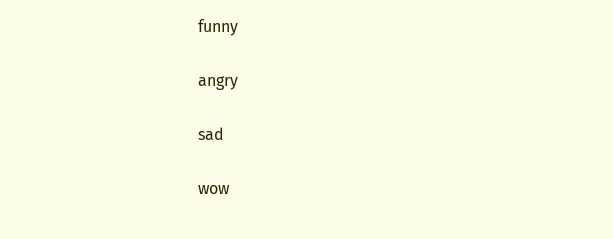funny

angry

sad

wow